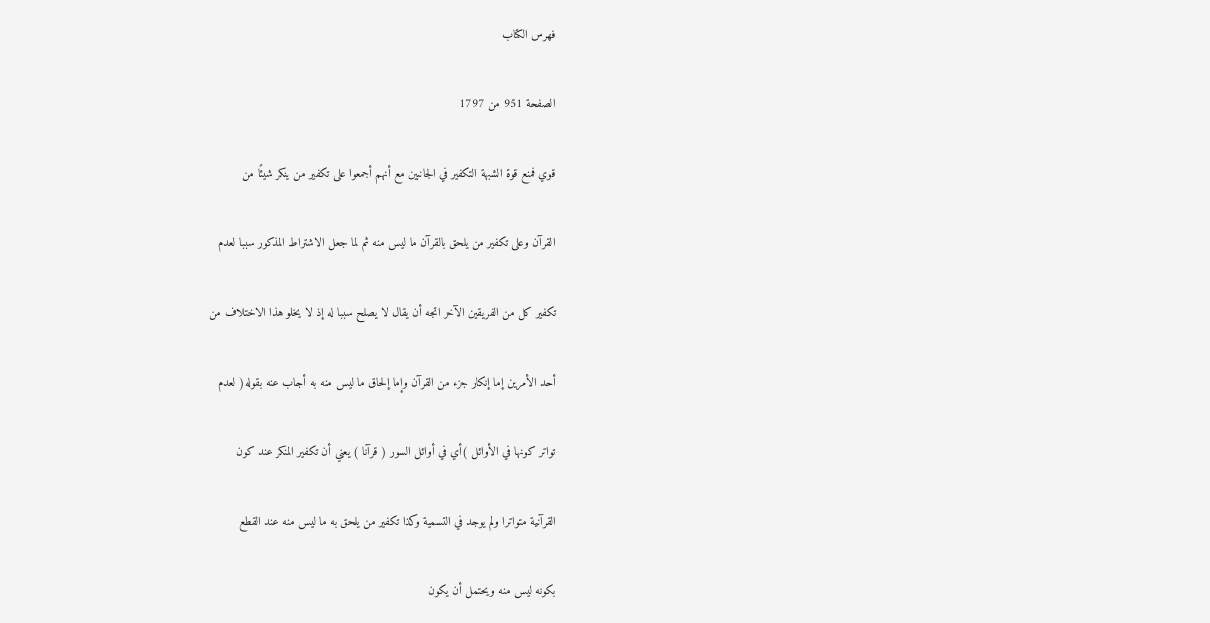فهرس الكتاب

الصفحة 951 من 1797

قوي فمنع قوة الشبهة التكفير في الجانبين مع أنهم أجمعوا على تكفير من ينكر شيئًا من

القرآن وعلى تكفير من يلحق بالقرآن ما ليس منه ثم لما جعل الاشتراط المذكور سببا لعدم

تكفير كل من الفريقين الآخر اتجه أن يقال لا يصلح سببا له إذ لا يخلو هذا الاختلاف من

أحد الأمرين إما إنكار جزء من القرآن وإما إلحاق ما ليس منه به أجاب عنه بقوله( لعدم

تواتر كونها في الأوائل )أي في أوائل السور ( قرآنا ) يعني أن تكفير المنكر عند كون

القرآنية متواترا ولم يوجد في التسمية وكذا تكفير من يلحق به ما ليس منه عند القطع

بكونه ليس منه ويحتمل أن يكون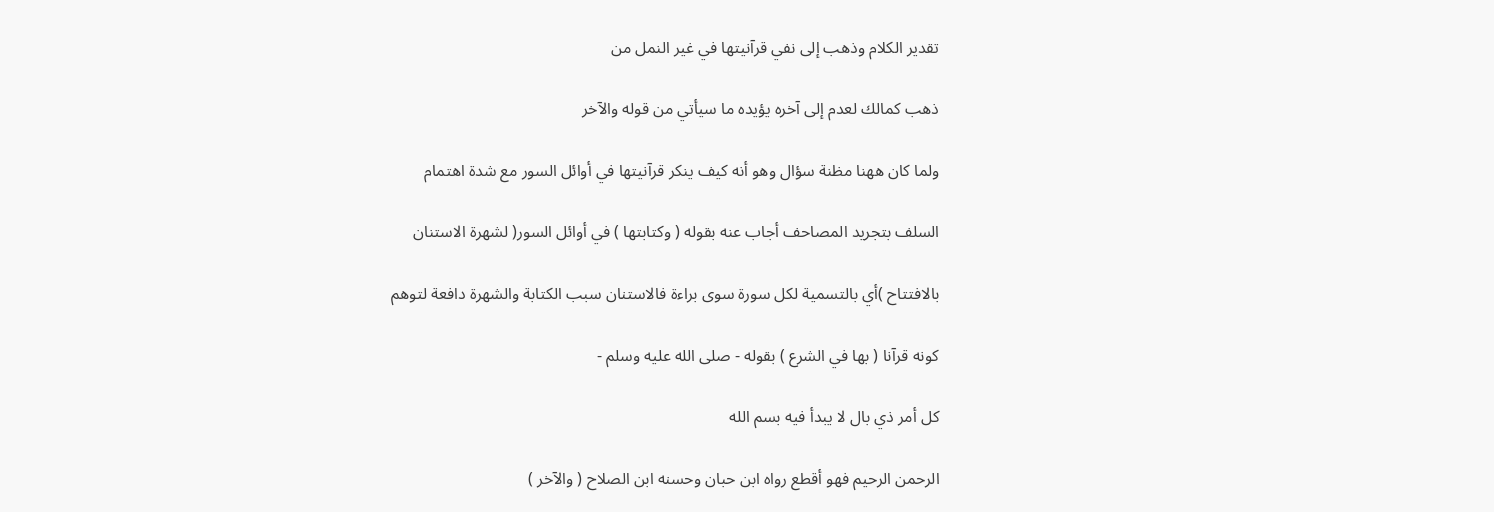تقدير الكلام وذهب إلى نفي قرآنيتها في غير النمل من

ذهب كمالك لعدم إلى آخره يؤيده ما سيأتي من قوله والآخر

ولما كان ههنا مظنة سؤال وهو أنه كيف ينكر قرآنيتها في أوائل السور مع شدة اهتمام

السلف بتجريد المصاحف أجاب عنه بقوله ( وكتابتها ) في أوائل السور( لشهرة الاستنان

بالافتتاح )أي بالتسمية لكل سورة سوى براءة فالاستنان سبب الكتابة والشهرة دافعة لتوهم

كونه قرآنا ( بها في الشرع ) بقوله - صلى الله عليه وسلم -

كل أمر ذي بال لا يبدأ فيه بسم الله

الرحمن الرحيم فهو أقطع رواه ابن حبان وحسنه ابن الصلاح ( والآخر )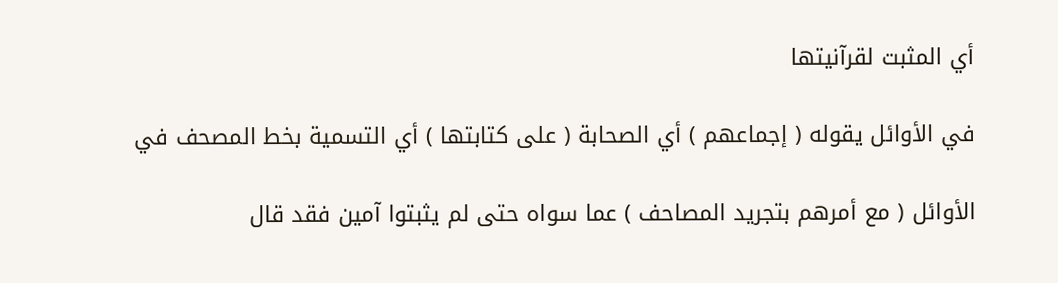أي المثبت لقرآنيتها

في الأوائل يقوله ( إجماعهم ) أي الصحابة ( على كتابتها ) أي التسمية بخط المصحف في

الأوائل ( مع أمرهم بتجريد المصاحف ) عما سواه حتى لم يثبتوا آمين فقد قال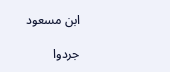ابن مسعود

جردوا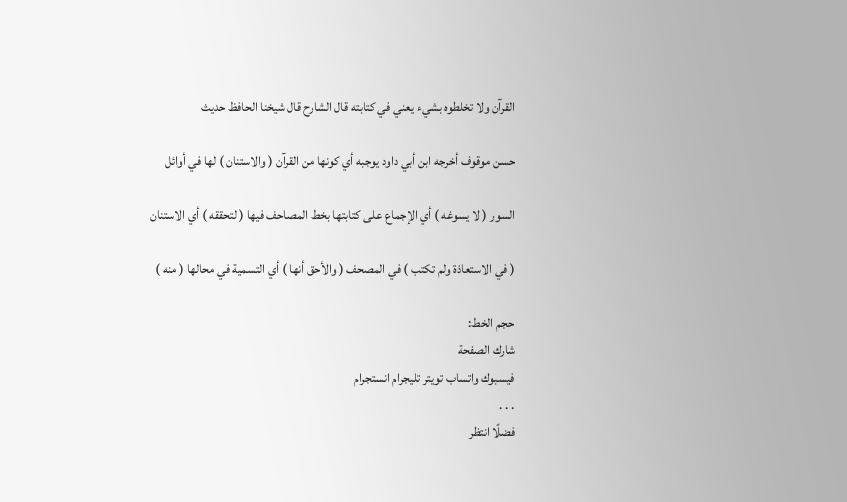القرآن ولا تخلطوه بشيء يعني في كتابته قال الشارح قال شيخنا الحافظ حديث

حسن موقوف أخرجه ابن أبي داود يوجبه أي كونها من القرآن ( والاستنان ) لها في أوائل

السور ( لا يسوغه ) أي الإجماع على كتابتها بخط المصاحف فيها ( لتحققه ) أي الاستنان

( في الاستعاذة ولم تكتب ) في المصحف ( والأحق أنها ) أي التسمية في محالها ( منه )

حجم الخط:
شارك الصفحة
فيسبوك واتساب تويتر تليجرام انستجرام
. . .
فضلًا انتظر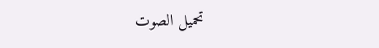تحميل الصوت